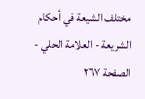مختلف الشيعة في أحكام الشريعة - العلامة الحلي - الصفحة ٢٦٧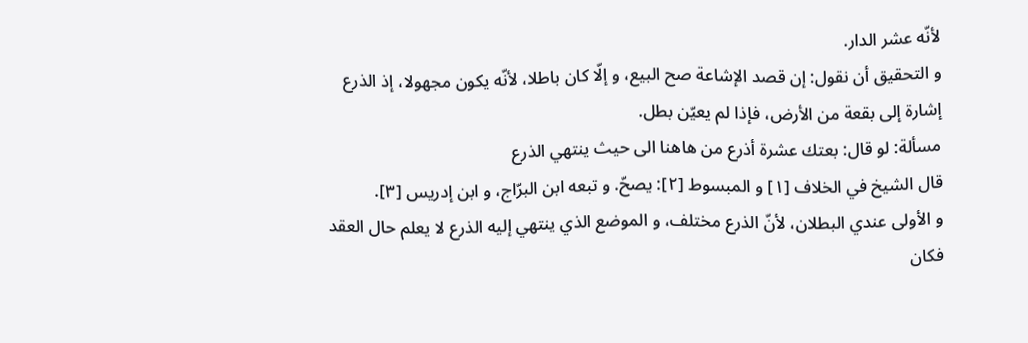لأنّه عشر الدار.
و التحقيق أن نقول: إن قصد الإشاعة صح البيع، و إلّا كان باطلا، لأنّه يكون مجهولا، إذ الذرع إشارة إلى بقعة من الأرض، فإذا لم يعيّن بطل.
مسألة: لو قال: بعتك عشرة أذرع من هاهنا الى حيث ينتهي الذرع
قال الشيخ في الخلاف [١] و المبسوط [٢]: يصحّ. و تبعه ابن البرّاج، و ابن إدريس [٣].
و الأولى عندي البطلان، لأنّ الذرع مختلف، و الموضع الذي ينتهي إليه الذرع لا يعلم حال العقد فكان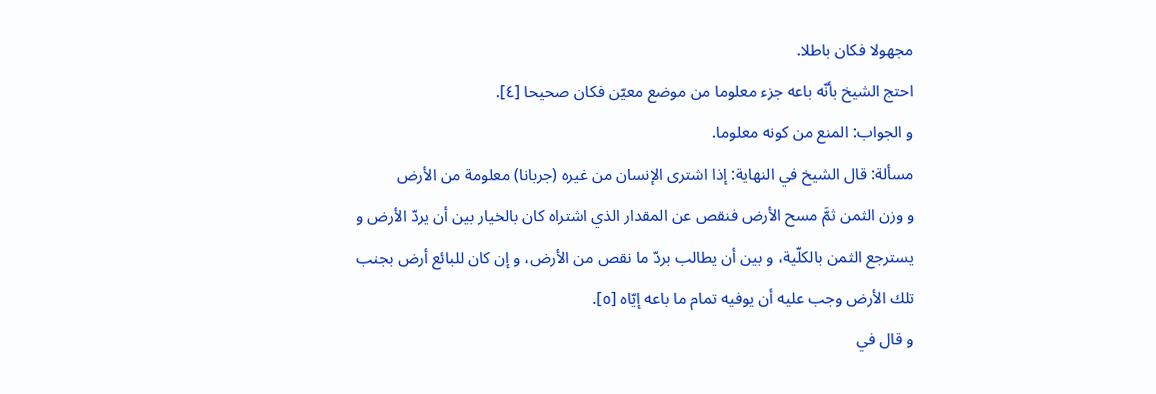مجهولا فكان باطلا.
احتج الشيخ بأنّه باعه جزء معلوما من موضع معيّن فكان صحيحا [٤].
و الجواب: المنع من كونه معلوما.
مسألة: قال الشيخ في النهاية: إذا اشترى الإنسان من غيره (جربانا) معلومة من الأرض
و وزن الثمن ثمَّ مسح الأرض فنقص عن المقدار الذي اشتراه كان بالخيار بين أن يردّ الأرض و يسترجع الثمن بالكلّية، و بين أن يطالب بردّ ما نقص من الأرض، و إن كان للبائع أرض بجنب تلك الأرض وجب عليه أن يوفيه تمام ما باعه إيّاه [٥].
و قال في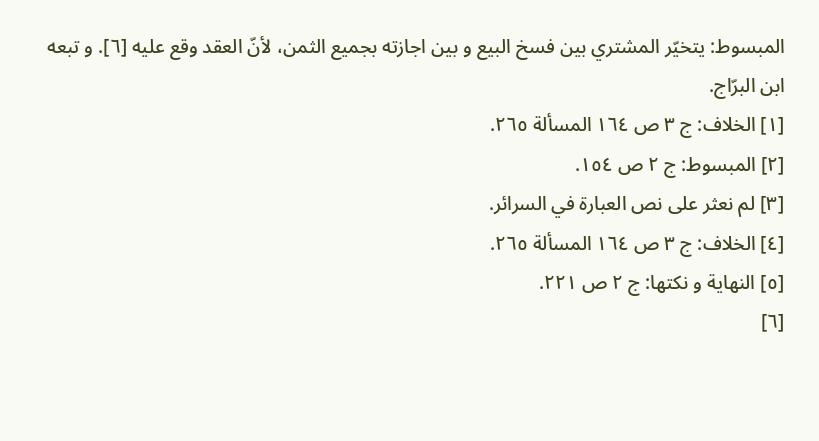المبسوط: يتخيّر المشتري بين فسخ البيع و بين اجازته بجميع الثمن، لأنّ العقد وقع عليه [٦]. و تبعه ابن البرّاج.
[١] الخلاف: ج ٣ ص ١٦٤ المسألة ٢٦٥.
[٢] المبسوط: ج ٢ ص ١٥٤.
[٣] لم نعثر على نص العبارة في السرائر.
[٤] الخلاف: ج ٣ ص ١٦٤ المسألة ٢٦٥.
[٥] النهاية و نكتها: ج ٢ ص ٢٢١.
[٦]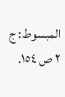المبسوط: ج ٢ ص ١٥٤.